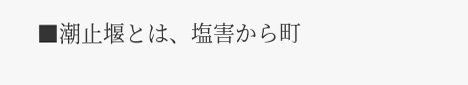■潮止堰とは、塩害から町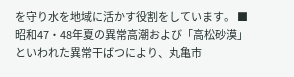を守り水を地域に活かす役割をしています。 ■昭和47・48年夏の異常高潮および「高松砂漠」といわれた異常干ばつにより、丸亀市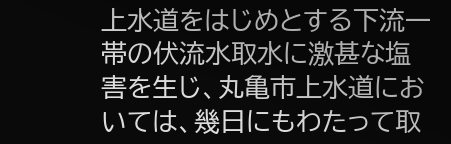上水道をはじめとする下流一帯の伏流水取水に激甚な塩害を生じ、丸亀市上水道においては、幾日にもわたって取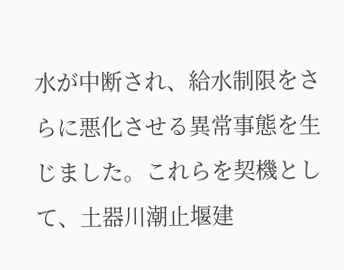水が中断され、給水制限をさらに悪化させる異常事態を生じました。これらを契機として、土器川潮止堰建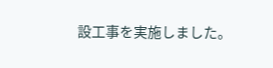設工事を実施しました。